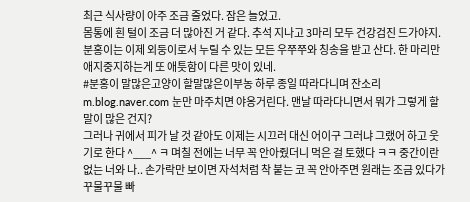최근 식사량이 아주 조금 줄었다. 잠은 늘었고.
몸통에 흰 털이 조금 더 많아진 거 같다. 추석 지나고 3마리 모두 건강검진 드가야지.
분홍이는 이제 외둥이로서 누릴 수 있는 모든 우쭈쭈와 칭송을 받고 산다. 한 마리만 애지중지하는게 또 애틋함이 다른 맛이 있네.
#분홍이 말많은고양이 할말많은이부농 하루 종일 따라다니며 잔소리 m.blog.naver.com 눈만 마주치면 야옹거린다. 맨날 따라다니면서 뭐가 그렇게 할 말이 많은 건지?
그러나 귀에서 피가 날 것 같아도 이제는 시끄러 대신 어이구 그러냐 그랬어 하고 웃기로 한다 ^___^ ㅋ 며칠 전에는 너무 꼭 안아줬더니 먹은 걸 토했다 ㅋㅋ 중간이란 없는 너와 나.. 손가락만 보이면 자석처럼 착 붙는 코 꼭 안아주면 원래는 조금 있다가 꾸물꾸물 빠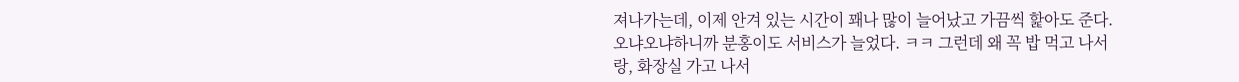져나가는데, 이제 안겨 있는 시간이 꽤나 많이 늘어났고 가끔씩 핥아도 준다.
오냐오냐하니까 분홍이도 서비스가 늘었다. ㅋㅋ 그런데 왜 꼭 밥 먹고 나서랑, 화장실 가고 나서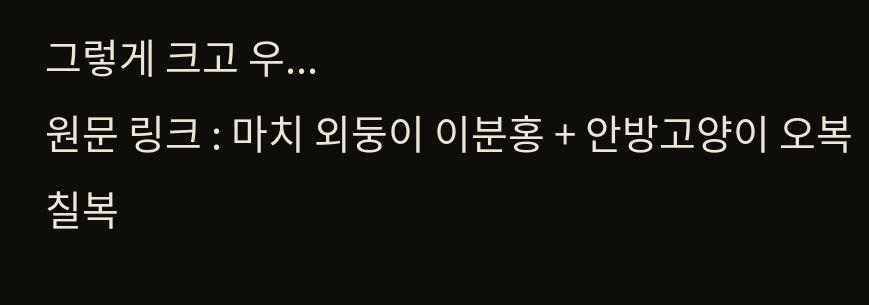그렇게 크고 우...
원문 링크 : 마치 외둥이 이분홍 + 안방고양이 오복 칠복